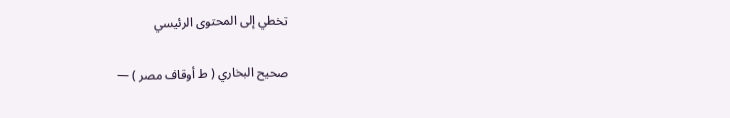تخطي إلى المحتوى الرئيسي

صحيح البخاري ( ط أوقاف مصر ) —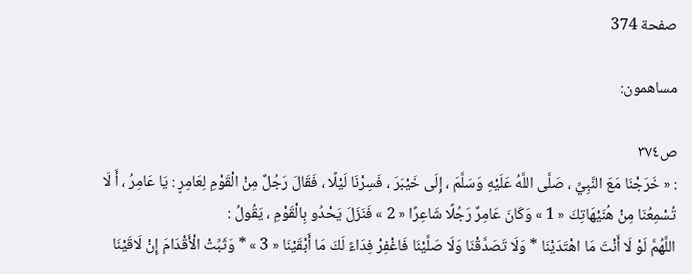صفحة 374

مساهمون:

ص٣٧٤
: « خَرَجْنَا مَعَ النَّبِيِّ ، صَلَّى اللَّهُ عَلَيْهِ وَسَلَّمَ ، إِلَى خَيْبَرَ ، فَسِرْنَا لَيْلًا ، فَقَالَ رَجُلٌ مِنْ الْقَوْمِ لِعَامِرٍ : يَا عَامِرُ ، أَ لَا تُسْمِعُنَا مِنْ هُنَيْهَاتِكَ « 1 » وَكَانَ عَامِرٌ رَجُلًا شَاعِرًا « 2 » فَنَزَلَ يَحْدُو بِالْقَوْمِ ، يَقُولُ :
اللَّهُمَّ لَوْ لَا أَنْتَ مَا اهْتَدَيْنَا * وَلَا تَصَدَّقْنَا وَلَا صَلَّيْنَا فَاغْفِرْ فِدَاءً لَكَ مَا أَبْقَيْنَا « 3 » * وَثَبِّتْ الْأَقْدَامَ إِنْ لَاقَيْنَا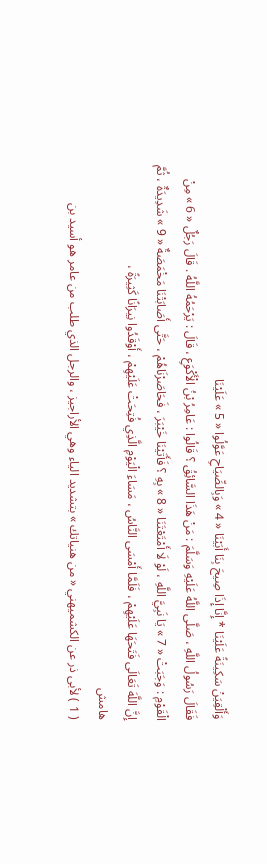وَأَلْقِيَنْ سَكِينَةً عَلَيْنَا * إِنَّا إِذَا صِيحَ بِنَا أَبَيْنَا « 4 » وَبِالصِّيَاحِ عَوَّلُوا « 5 » عَلَيْنَا
فَقَالَ رَسُولُ اللَّهِ ، صَلَّى اللَّهُ عَلَيْهِ وَسَلَّمَ : مَنْ هَذَا السَّائِقُ ؟ قَالُوا : عَامِرُ بْنُ الْأَكْوَعِ ، قَالَ : يَرْحَمُهُ اللَّهُ . قَالَ رَجُلٌ « 6 » مِنْ الْقَوْمِ : وَجَبَتْ « 7 » يَا نَبِيَّ اللَّهِ ، لَوْ لَا أَمْتَعْتَنَا « 8 » بِهِ ؟ فَأَتَيْنَا خَيْبَرَ ، فَحَاصَرْنَاهُمْ ، حَتَّى أَصَابَتْنَا مَخْمَصَةٌ « 9 » شَدِيدَةٌ ، ثُمَّ إِنَّ اللَّهَ تَعَالَى فَتَحَهَا عَلَيْهِمْ ، فَلَمَّا أَمْسَى النَّاسُ ، مَسَاءَ الْيَوْمِ الَّذِي فُتِحَتْ عَلَيْهِمْ ، أَوْقَدُوا نِيرَانًا كَثِيرَةً ،
هامش
( 1 ) لأبى ذر عن الكشميهني « من هنياتك » بتشديد الياء وهي الأراجيز ، والرجل الذي طلب من عامر هو أسيد بن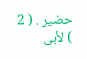حضير . ( 2 ) لأبى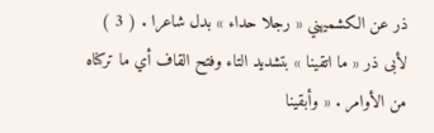ذر عن الكشميهني « رجلا حداء » بدل شاعرا . ( 3 ) لأبى ذر « ما اتقينا » بتشديد التاء وفتح القاف أي ما تركناه من الأوامر . « وأبقينا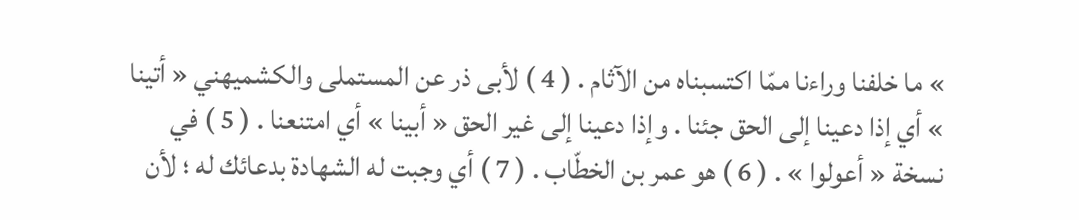» ما خلفنا وراءنا ممّا اكتسبناه من الآثام . ( 4 ) لأبى ذر عن المستملى والكشميهني « أتينا » أي إذا دعينا إلى الحق جئنا . وإذا دعينا إلى غير الحق « أبينا » أي امتنعنا . ( 5 ) في نسخة « أعولوا » . ( 6 ) هو عمر بن الخطّاب . ( 7 ) أي وجبت له الشهادة بدعائك له ؛ لأن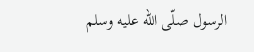الرسول صلّى اللّه عليه وسلم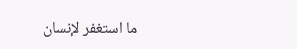ما استغفر لإنسان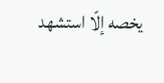يخصه إلّا استشهد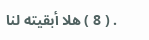. ( 8 ) هلا أبقيته لنا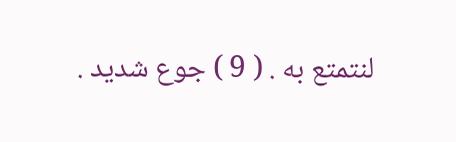لنتمتع به . ( 9 ) جوع شديد .